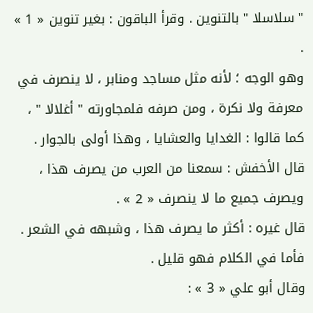" سلاسلا " بالتنوين . وقرأ الباقون : بغير تنوين « 1 » .
وهو الوجه ؛ لأنه مثل مساجد ومنابر ، لا ينصرف في معرفة ولا نكرة ، ومن صرفه فلمجاورته " أغلالا " ، كما قالوا : الغدايا والعشايا ، وهذا أولى بالجوار .
قال الأخفش : سمعنا من العرب من يصرف هذا ، ويصرف جميع ما لا ينصرف « 2 » .
قال غيره : أكثر ما يصرف هذا ، وشبهه في الشعر . فأما في الكلام فهو قليل .
وقال أبو علي « 3 » :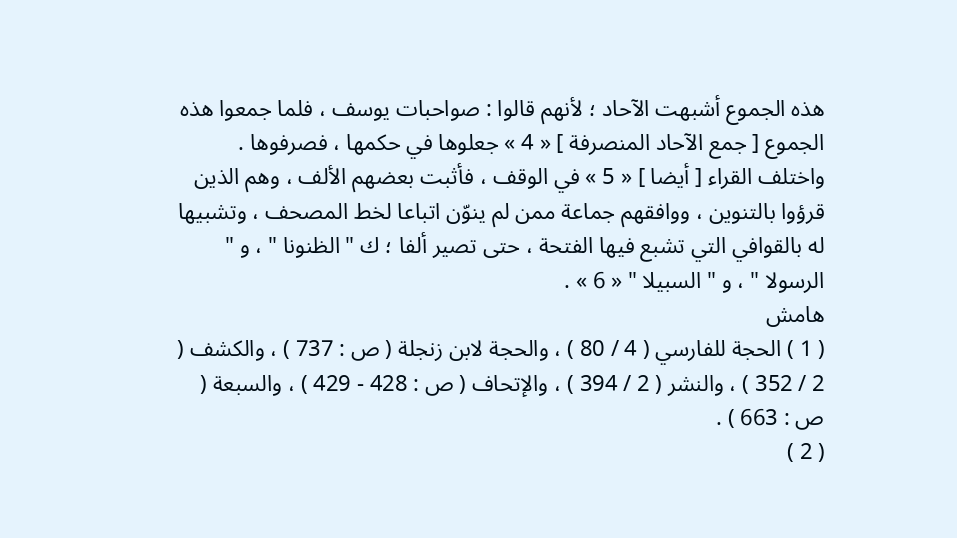هذه الجموع أشبهت الآحاد ؛ لأنهم قالوا : صواحبات يوسف ، فلما جمعوا هذه الجموع [ جمع الآحاد المنصرفة ] « 4 » جعلوها في حكمها ، فصرفوها .
واختلف القراء [ أيضا ] « 5 » في الوقف ، فأثبت بعضهم الألف ، وهم الذين قرؤوا بالتنوين ، ووافقهم جماعة ممن لم ينوّن اتباعا لخط المصحف ، وتشبيها له بالقوافي التي تشبع فيها الفتحة ، حتى تصير ألفا ؛ ك " الظنونا " ، و " الرسولا " ، و " السبيلا " « 6 » .
هامش
( 1 ) الحجة للفارسي ( 4 / 80 ) ، والحجة لابن زنجلة ( ص : 737 ) ، والكشف ( 2 / 352 ) ، والنشر ( 2 / 394 ) ، والإتحاف ( ص : 428 - 429 ) ، والسبعة ( ص : 663 ) .
( 2 )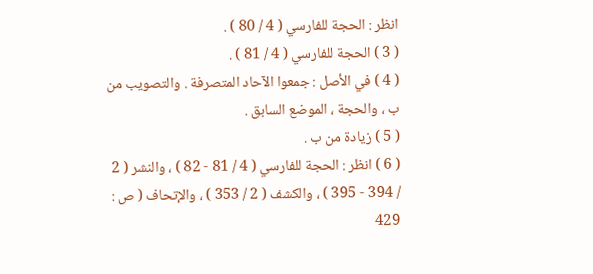انظر : الحجة للفارسي ( 4 / 80 ) .
( 3 ) الحجة للفارسي ( 4 / 81 ) .
( 4 ) في الأصل : جمعوا الآحاد المتصرفة . والتصويب من ب ، والحجة ، الموضع السابق .
( 5 ) زيادة من ب .
( 6 ) انظر : الحجة للفارسي ( 4 / 81 - 82 ) ، والنشر ( 2 / 394 - 395 ) ، والكشف ( 2 / 353 ) ، والإتحاف ( ص : 429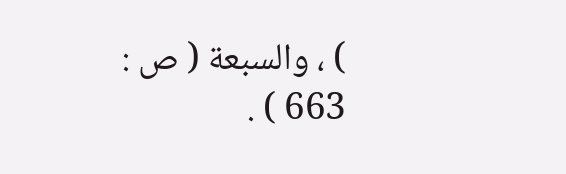) ، والسبعة ( ص : 663 ) .